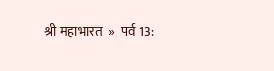श्री महाभारत  »  पर्व 13: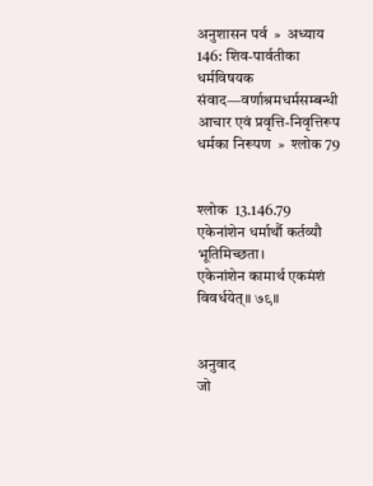अनुशासन पर्व  »  अध्याय 146: शिव-पार्वतीका धर्मविषयक संवाद—वर्णाश्रमधर्मसम्बन्धी आचार एवं प्रवृत्ति-निवृत्तिरूप धर्मका निरूपण  »  श्लोक 79


श्लोक  13.146.79
एकेनांशेन धर्मार्थौ कर्तव्यौ भूतिमिच्छता।
एकेनांशेन कामार्थ एकमंशं विवर्धयेत्॥ ७९॥


अनुवाद
जो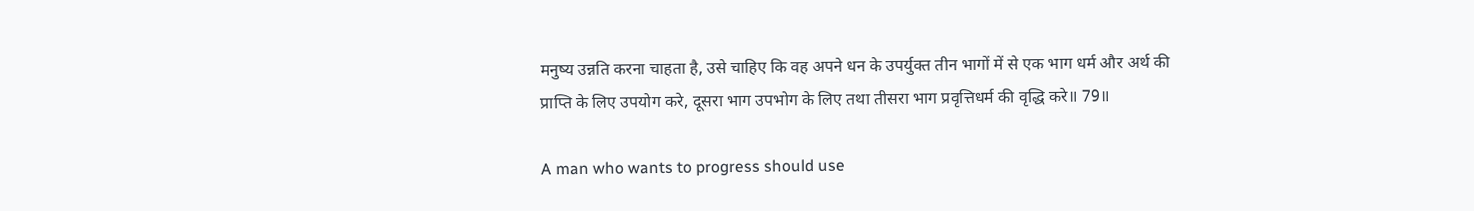मनुष्य उन्नति करना चाहता है, उसे चाहिए कि वह अपने धन के उपर्युक्त तीन भागों में से एक भाग धर्म और अर्थ की प्राप्ति के लिए उपयोग करे, दूसरा भाग उपभोग के लिए तथा तीसरा भाग प्रवृत्तिधर्म की वृद्धि करे॥ 79॥

A man who wants to progress should use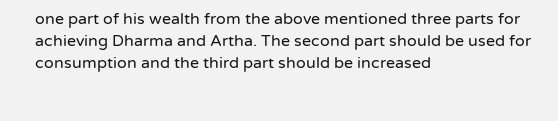one part of his wealth from the above mentioned three parts for achieving Dharma and Artha. The second part should be used for consumption and the third part should be increased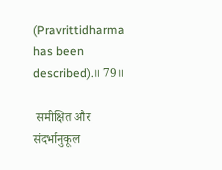(Pravrittidharma has been described).॥ 79॥

 समीक्षित और संदर्भानुकूल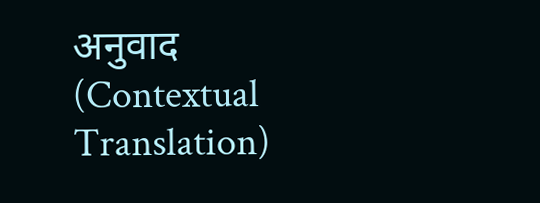अनुवाद (Contextual Translation)